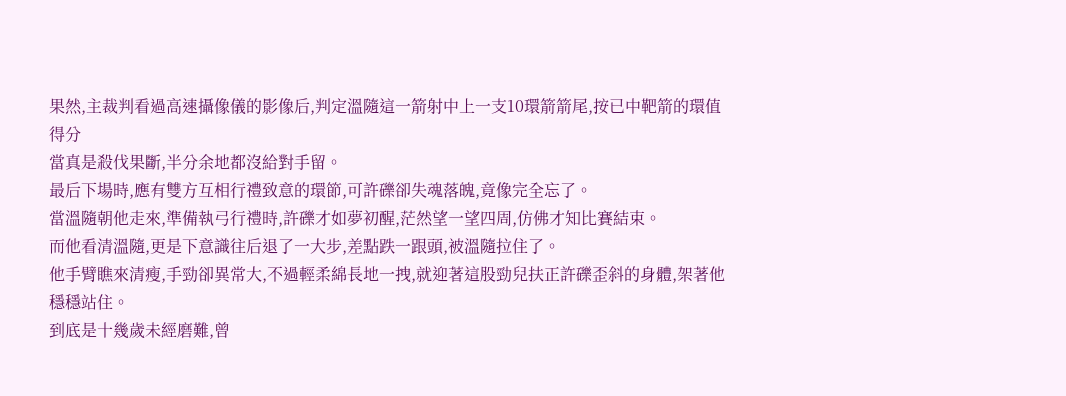果然,主裁判看過高速攝像儀的影像后,判定溫隨這一箭射中上一支10環箭箭尾,按已中靶箭的環值得分
當真是殺伐果斷,半分余地都沒給對手留。
最后下場時,應有雙方互相行禮致意的環節,可許礫卻失魂落魄,竟像完全忘了。
當溫隨朝他走來,準備執弓行禮時,許礫才如夢初醒,茫然望一望四周,仿佛才知比賽結束。
而他看清溫隨,更是下意識往后退了一大步,差點跌一跟頭,被溫隨拉住了。
他手臂瞧來清瘦,手勁卻異常大,不過輕柔綿長地一拽,就迎著這股勁兒扶正許礫歪斜的身體,架著他穩穩站住。
到底是十幾歲未經磨難,曾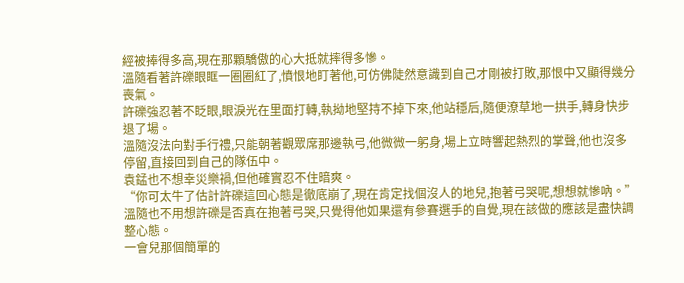經被捧得多高,現在那顆驕傲的心大抵就摔得多慘。
溫隨看著許礫眼眶一圈圈紅了,憤恨地盯著他,可仿佛陡然意識到自己才剛被打敗,那恨中又顯得幾分喪氣。
許礫強忍著不眨眼,眼淚光在里面打轉,執拗地堅持不掉下來,他站穩后,隨便潦草地一拱手,轉身快步退了場。
溫隨沒法向對手行禮,只能朝著觀眾席那邊執弓,他微微一躬身,場上立時響起熱烈的掌聲,他也沒多停留,直接回到自己的隊伍中。
袁錳也不想幸災樂禍,但他確實忍不住暗爽。
“你可太牛了估計許礫這回心態是徹底崩了,現在肯定找個沒人的地兒,抱著弓哭呢,想想就慘吶。”
溫隨也不用想許礫是否真在抱著弓哭,只覺得他如果還有參賽選手的自覺,現在該做的應該是盡快調整心態。
一會兒那個簡單的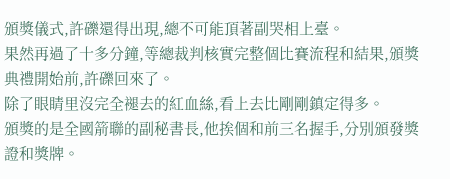頒獎儀式,許礫還得出現,總不可能頂著副哭相上臺。
果然再過了十多分鐘,等總裁判核實完整個比賽流程和結果,頒獎典禮開始前,許礫回來了。
除了眼睛里沒完全褪去的紅血絲,看上去比剛剛鎮定得多。
頒獎的是全國箭聯的副秘書長,他挨個和前三名握手,分別頒發獎證和獎牌。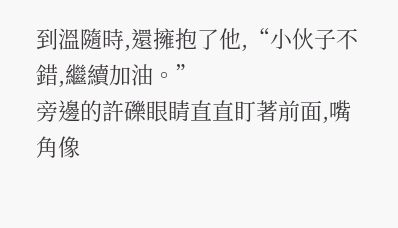到溫隨時,還擁抱了他,“小伙子不錯,繼續加油。”
旁邊的許礫眼睛直直盯著前面,嘴角像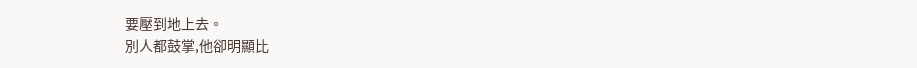要壓到地上去。
別人都鼓掌,他卻明顯比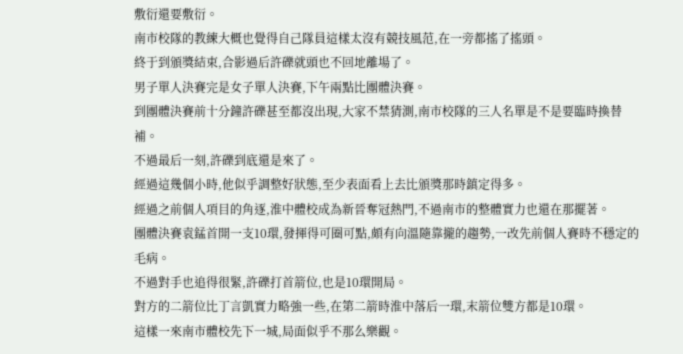敷衍還要敷衍。
南市校隊的教練大概也覺得自己隊員這樣太沒有競技風范,在一旁都搖了搖頭。
終于到頒獎結束,合影過后許礫就頭也不回地離場了。
男子單人決賽完是女子單人決賽,下午兩點比團體決賽。
到團體決賽前十分鐘許礫甚至都沒出現,大家不禁猜測,南市校隊的三人名單是不是要臨時換替補。
不過最后一刻,許礫到底還是來了。
經過這幾個小時,他似乎調整好狀態,至少表面看上去比頒獎那時鎮定得多。
經過之前個人項目的角逐,淮中體校成為新晉奪冠熱門,不過南市的整體實力也還在那擺著。
團體決賽袁錳首開一支10環,發揮得可圈可點,頗有向溫隨靠攏的趨勢,一改先前個人賽時不穩定的毛病。
不過對手也追得很緊,許礫打首箭位,也是10環開局。
對方的二箭位比丁言凱實力略強一些,在第二箭時淮中落后一環,末箭位雙方都是10環。
這樣一來南市體校先下一城,局面似乎不那么樂觀。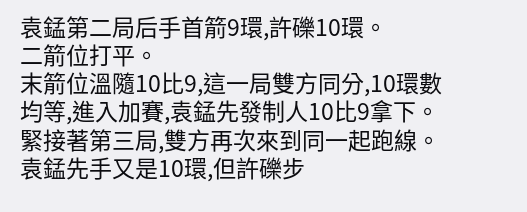袁錳第二局后手首箭9環,許礫10環。
二箭位打平。
末箭位溫隨10比9,這一局雙方同分,10環數均等,進入加賽,袁錳先發制人10比9拿下。
緊接著第三局,雙方再次來到同一起跑線。
袁錳先手又是10環,但許礫步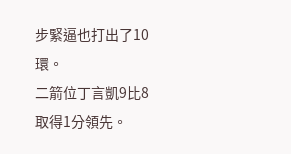步緊逼也打出了10環。
二箭位丁言凱9比8取得1分領先。